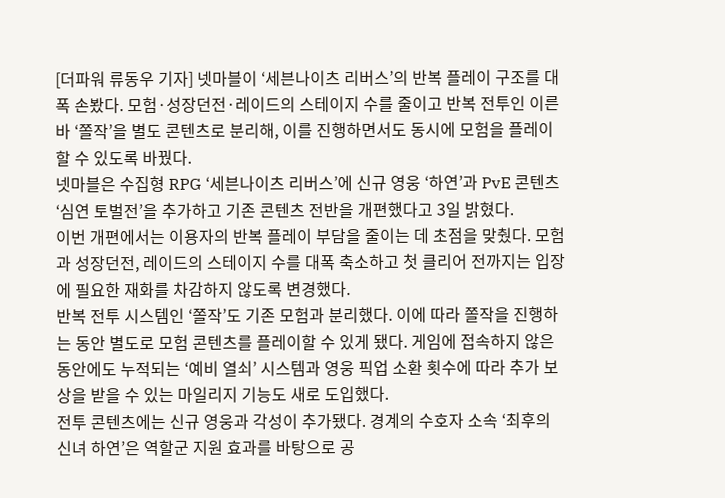[더파워 류동우 기자] 넷마블이 ‘세븐나이츠 리버스’의 반복 플레이 구조를 대폭 손봤다. 모험·성장던전·레이드의 스테이지 수를 줄이고 반복 전투인 이른바 ‘쫄작’을 별도 콘텐츠로 분리해, 이를 진행하면서도 동시에 모험을 플레이할 수 있도록 바꿨다.
넷마블은 수집형 RPG ‘세븐나이츠 리버스’에 신규 영웅 ‘하연’과 PvE 콘텐츠 ‘심연 토벌전’을 추가하고 기존 콘텐츠 전반을 개편했다고 3일 밝혔다.
이번 개편에서는 이용자의 반복 플레이 부담을 줄이는 데 초점을 맞췄다. 모험과 성장던전, 레이드의 스테이지 수를 대폭 축소하고 첫 클리어 전까지는 입장에 필요한 재화를 차감하지 않도록 변경했다.
반복 전투 시스템인 ‘쫄작’도 기존 모험과 분리했다. 이에 따라 쫄작을 진행하는 동안 별도로 모험 콘텐츠를 플레이할 수 있게 됐다. 게임에 접속하지 않은 동안에도 누적되는 ‘예비 열쇠’ 시스템과 영웅 픽업 소환 횟수에 따라 추가 보상을 받을 수 있는 마일리지 기능도 새로 도입했다.
전투 콘텐츠에는 신규 영웅과 각성이 추가됐다. 경계의 수호자 소속 ‘최후의 신녀 하연’은 역할군 지원 효과를 바탕으로 공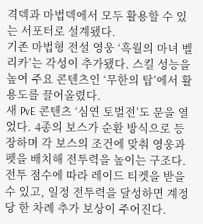격덱과 마법덱에서 모두 활용할 수 있는 서포터로 설계됐다.
기존 마법형 전설 영웅 ‘흑월의 마녀 벨리카’는 각성이 추가됐다. 스킬 성능을 높여 주요 콘텐츠인 ‘무한의 탑’에서 활용도를 끌어올렸다.
새 PvE 콘텐츠 ‘심연 토벌전’도 문을 열었다. 4종의 보스가 순환 방식으로 등장하며 각 보스의 조건에 맞춰 영웅과 펫을 배치해 전투력을 높이는 구조다. 전투 점수에 따라 레이드 티켓을 받을 수 있고, 일정 전투력을 달성하면 계정당 한 차례 추가 보상이 주어진다.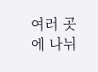여러 곳에 나뉘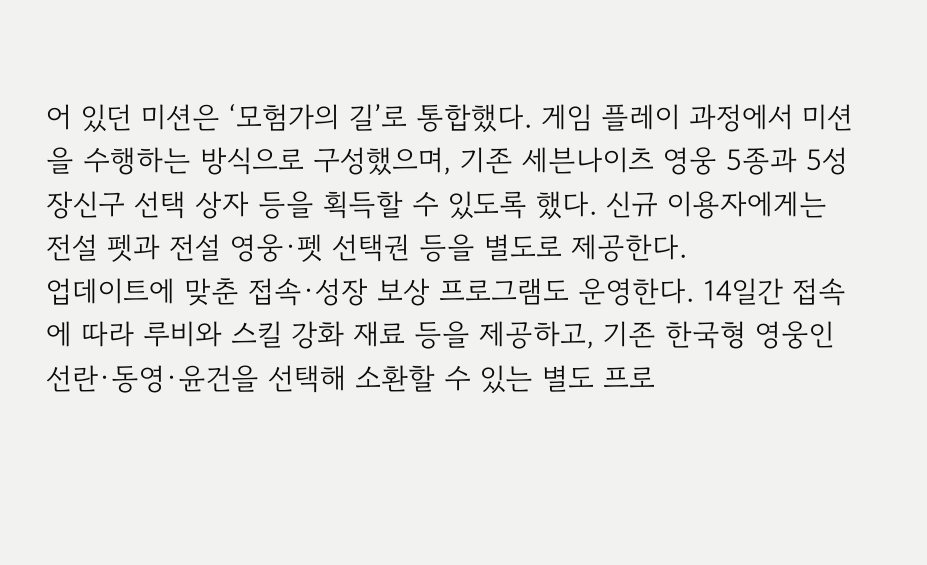어 있던 미션은 ‘모험가의 길’로 통합했다. 게임 플레이 과정에서 미션을 수행하는 방식으로 구성했으며, 기존 세븐나이츠 영웅 5종과 5성 장신구 선택 상자 등을 획득할 수 있도록 했다. 신규 이용자에게는 전설 펫과 전설 영웅·펫 선택권 등을 별도로 제공한다.
업데이트에 맞춘 접속·성장 보상 프로그램도 운영한다. 14일간 접속에 따라 루비와 스킬 강화 재료 등을 제공하고, 기존 한국형 영웅인 선란·동영·윤건을 선택해 소환할 수 있는 별도 프로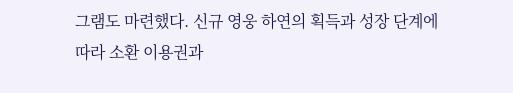그램도 마련했다. 신규 영웅 하연의 획득과 성장 단계에 따라 소환 이용권과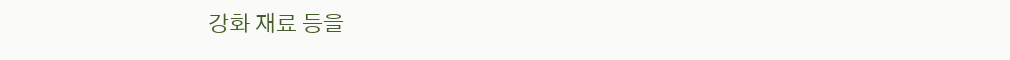강화 재료 등을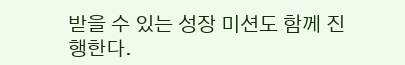받을 수 있는 성장 미션도 함께 진행한다.